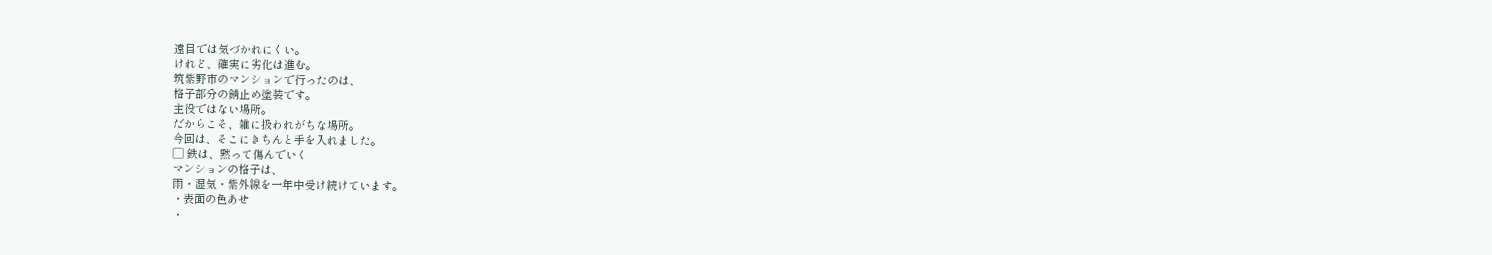遠目では気づかれにくい。
けれど、確実に劣化は進む。
筑紫野市のマンションで行ったのは、
格子部分の錆止め塗装です。
主役ではない場所。
だからこそ、雑に扱われがちな場所。
今回は、そこにきちんと手を入れました。
▢ 鉄は、黙って傷んでいく
マンションの格子は、
雨・湿気・紫外線を一年中受け続けています。
・表面の色あせ
・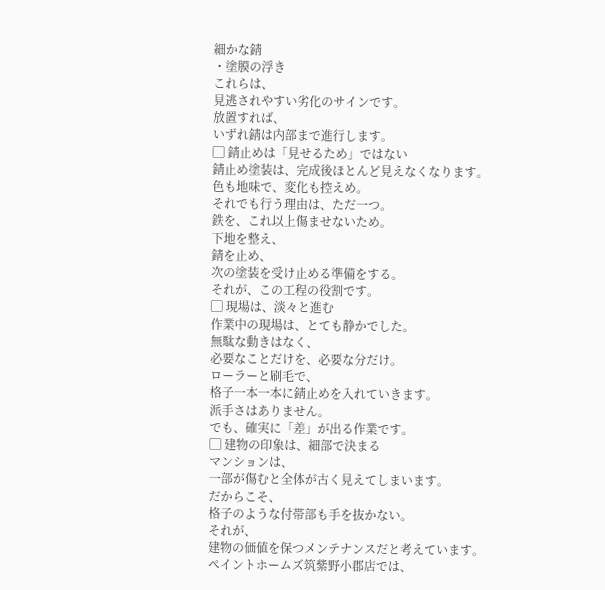細かな錆
・塗膜の浮き
これらは、
見逃されやすい劣化のサインです。
放置すれば、
いずれ錆は内部まで進行します。
▢ 錆止めは「見せるため」ではない
錆止め塗装は、完成後ほとんど見えなくなります。
色も地味で、変化も控えめ。
それでも行う理由は、ただ一つ。
鉄を、これ以上傷ませないため。
下地を整え、
錆を止め、
次の塗装を受け止める準備をする。
それが、この工程の役割です。
▢ 現場は、淡々と進む
作業中の現場は、とても静かでした。
無駄な動きはなく、
必要なことだけを、必要な分だけ。
ローラーと刷毛で、
格子一本一本に錆止めを入れていきます。
派手さはありません。
でも、確実に「差」が出る作業です。
▢ 建物の印象は、細部で決まる
マンションは、
一部が傷むと全体が古く見えてしまいます。
だからこそ、
格子のような付帯部も手を抜かない。
それが、
建物の価値を保つメンテナンスだと考えています。
ペイントホームズ筑紫野小郡店では、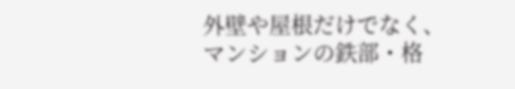外壁や屋根だけでなく、
マンションの鉄部・格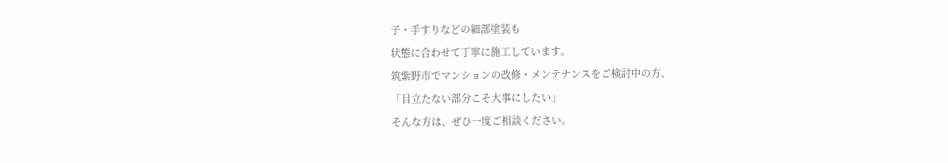子・手すりなどの細部塗装も
状態に合わせて丁寧に施工しています。
筑紫野市でマンションの改修・メンテナンスをご検討中の方、
「目立たない部分こそ大事にしたい」
そんな方は、ぜひ一度ご相談ください。